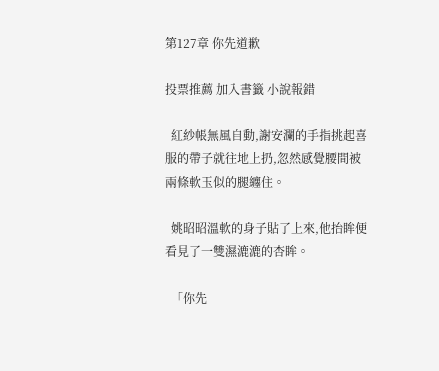第127章 你先道歉

投票推薦 加入書籤 小說報錯

  紅紗帳無風自動,謝安瀾的手指挑起喜服的帶子就往地上扔,忽然感覺腰間被兩條軟玉似的腿纏住。

  姚昭昭溫軟的身子貼了上來,他抬眸便看見了一雙濕漉漉的杏眸。

  「你先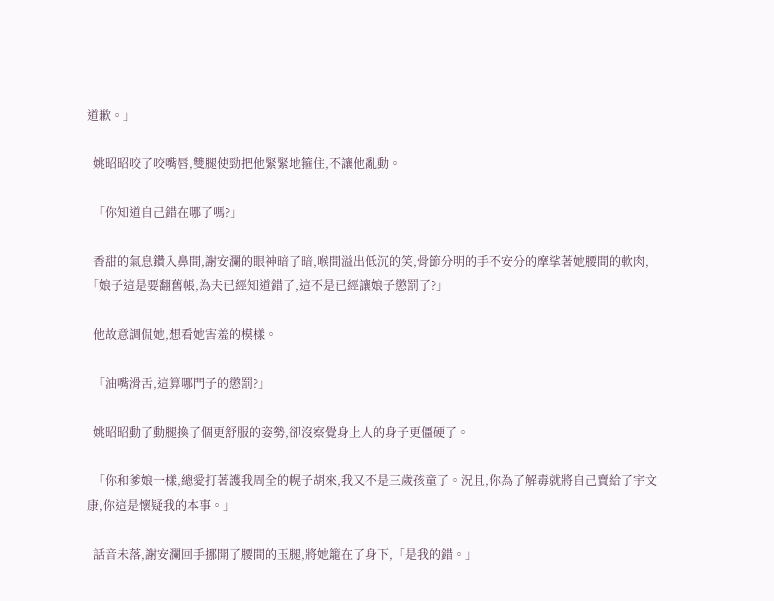道歉。」

  姚昭昭咬了咬嘴唇,雙腿使勁把他緊緊地箍住,不讓他亂動。

  「你知道自己錯在哪了嗎?」

  香甜的氣息鑽入鼻間,謝安瀾的眼神暗了暗,喉間溢出低沉的笑,骨節分明的手不安分的摩挲著她腰間的軟肉,「娘子這是要翻舊帳,為夫已經知道錯了,這不是已經讓娘子懲罰了?」

  他故意調侃她,想看她害羞的模樣。

  「油嘴滑舌,這算哪門子的懲罰?」

  姚昭昭動了動腿換了個更舒服的姿勢,卻沒察覺身上人的身子更僵硬了。

  「你和爹娘一樣,總愛打著護我周全的幌子胡來,我又不是三歲孩童了。況且,你為了解毒就將自己賣給了宇文康,你這是懷疑我的本事。」

  話音未落,謝安瀾回手挪開了腰間的玉腿,將她籠在了身下,「是我的錯。」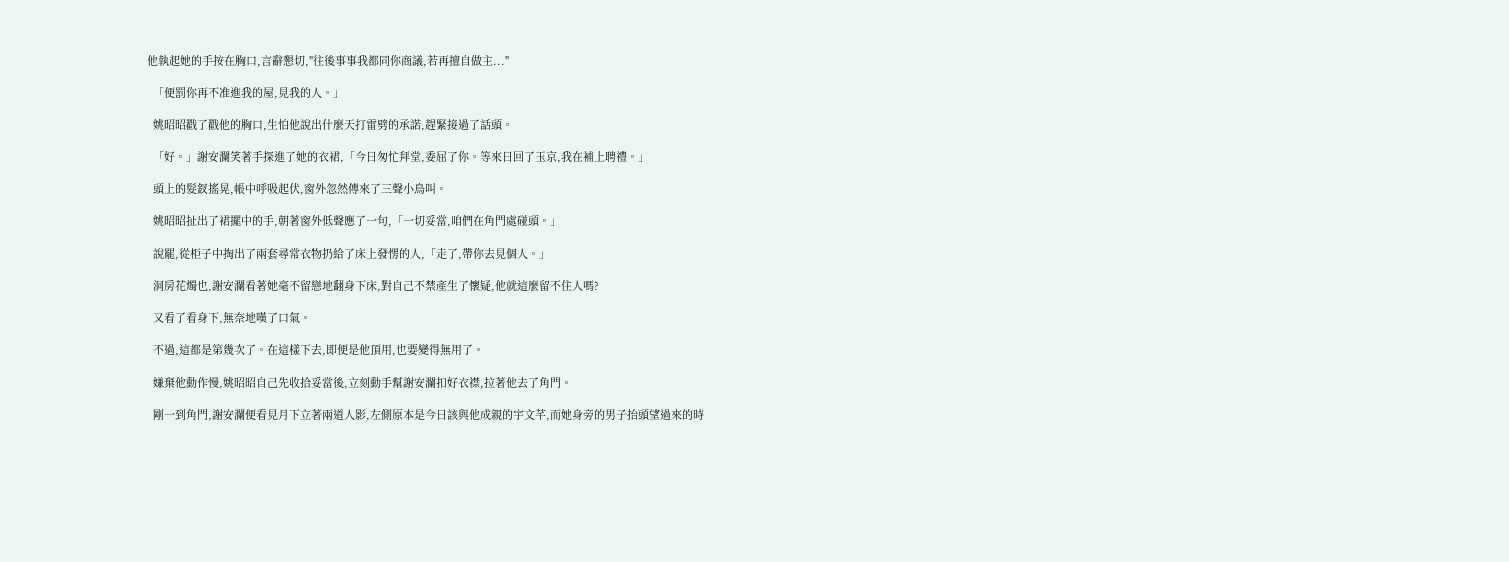他執起她的手按在胸口,言辭懇切,"往後事事我都同你商議,若再擅自做主..."

  「便罰你再不准進我的屋,見我的人。」

  姚昭昭戳了戳他的胸口,生怕他說出什麼天打雷劈的承諾,趕緊接過了話頭。

  「好。」謝安瀾笑著手探進了她的衣裙,「今日匆忙拜堂,委屈了你。等來日回了玉京,我在補上聘禮。」

  頭上的髮釵搖晃,帳中呼吸起伏,窗外忽然傳來了三聲小鳥叫。

  姚昭昭扯出了裙擺中的手,朝著窗外低聲應了一句,「一切妥當,咱們在角門處碰頭。」

  說罷,從柜子中掏出了兩套尋常衣物扔給了床上發愣的人,「走了,帶你去見個人。」

  洞房花燭也,謝安瀾看著她毫不留戀地翻身下床,對自己不禁產生了懷疑,他就這麼留不住人嗎?

  又看了看身下,無奈地嘆了口氣。

  不過,這都是第幾次了。在這樣下去,即便是他頂用,也要變得無用了。

  嫌棄他動作慢,姚昭昭自己先收拾妥當後,立刻動手幫謝安瀾扣好衣襟,拉著他去了角門。

  剛一到角門,謝安瀾便看見月下立著兩道人影,左側原本是今日該與他成親的宇文芊,而她身旁的男子抬頭望過來的時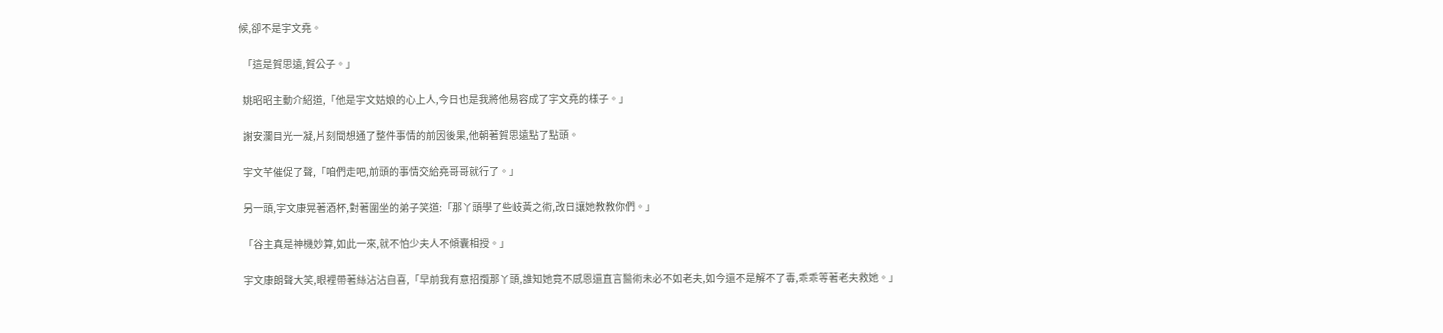候,卻不是宇文堯。

  「這是賀思遠,賀公子。」

  姚昭昭主動介紹道,「他是宇文姑娘的心上人,今日也是我將他易容成了宇文堯的樣子。」

  謝安瀾目光一凝,片刻間想通了整件事情的前因後果,他朝著賀思遠點了點頭。

  宇文芊催促了聲,「咱們走吧,前頭的事情交給堯哥哥就行了。」

  另一頭,宇文康晃著酒杯,對著圍坐的弟子笑道:「那丫頭學了些岐黃之術,改日讓她教教你們。」

  「谷主真是神機妙算,如此一來,就不怕少夫人不傾囊相授。」

  宇文康朗聲大笑,眼裡帶著絲沾沾自喜,「早前我有意招攬那丫頭,誰知她竟不感恩還直言醫術未必不如老夫,如今還不是解不了毒,乖乖等著老夫救她。」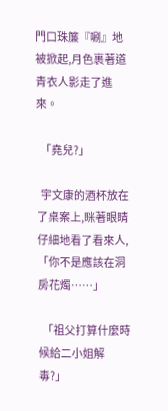門口珠簾『唰』地被掀起,月色裹著道青衣人影走了進來。

  「堯兒?」

  宇文康的酒杯放在了桌案上,眯著眼睛仔細地看了看來人,「你不是應該在洞房花燭……」

  「祖父打算什麼時候給二小姐解毒?」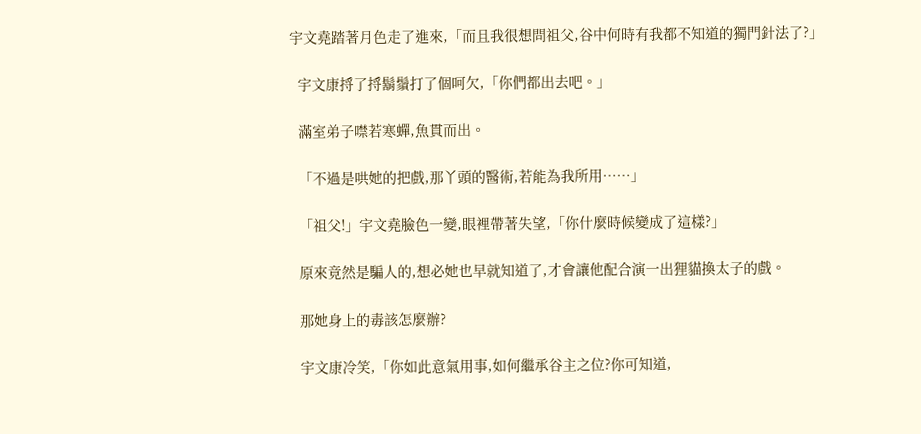宇文堯踏著月色走了進來,「而且我很想問祖父,谷中何時有我都不知道的獨門針法了?」

  宇文康捋了捋鬍鬚打了個呵欠,「你們都出去吧。」

  滿室弟子噤若寒蟬,魚貫而出。

  「不過是哄她的把戲,那丫頭的醫術,若能為我所用……」

  「祖父!」宇文堯臉色一變,眼裡帶著失望,「你什麼時候變成了這樣?」

  原來竟然是騙人的,想必她也早就知道了,才會讓他配合演一出狸貓換太子的戲。

  那她身上的毒該怎麼辦?

  宇文康冷笑,「你如此意氣用事,如何繼承谷主之位?你可知道,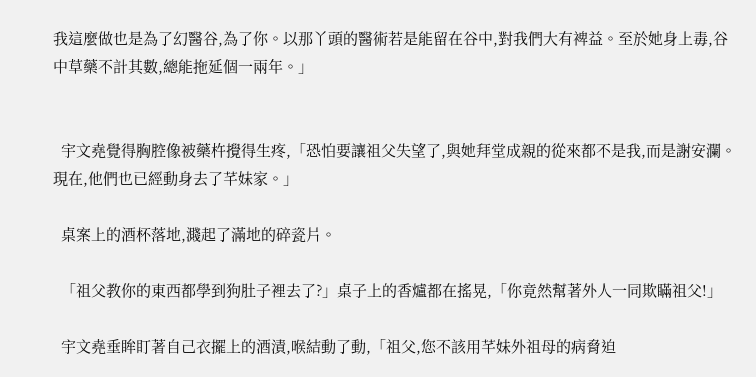我這麼做也是為了幻醫谷,為了你。以那丫頭的醫術若是能留在谷中,對我們大有裨益。至於她身上毒,谷中草藥不計其數,總能拖延個一兩年。」


  宇文堯覺得胸腔像被藥杵攪得生疼,「恐怕要讓祖父失望了,與她拜堂成親的從來都不是我,而是謝安瀾。現在,他們也已經動身去了芊妹家。」

  桌案上的酒杯落地,濺起了滿地的碎瓷片。

  「祖父教你的東西都學到狗肚子裡去了?」桌子上的香爐都在搖晃,「你竟然幫著外人一同欺瞞祖父!」

  宇文堯垂眸盯著自己衣擺上的酒漬,喉結動了動,「祖父,您不該用芊妹外祖母的病脅迫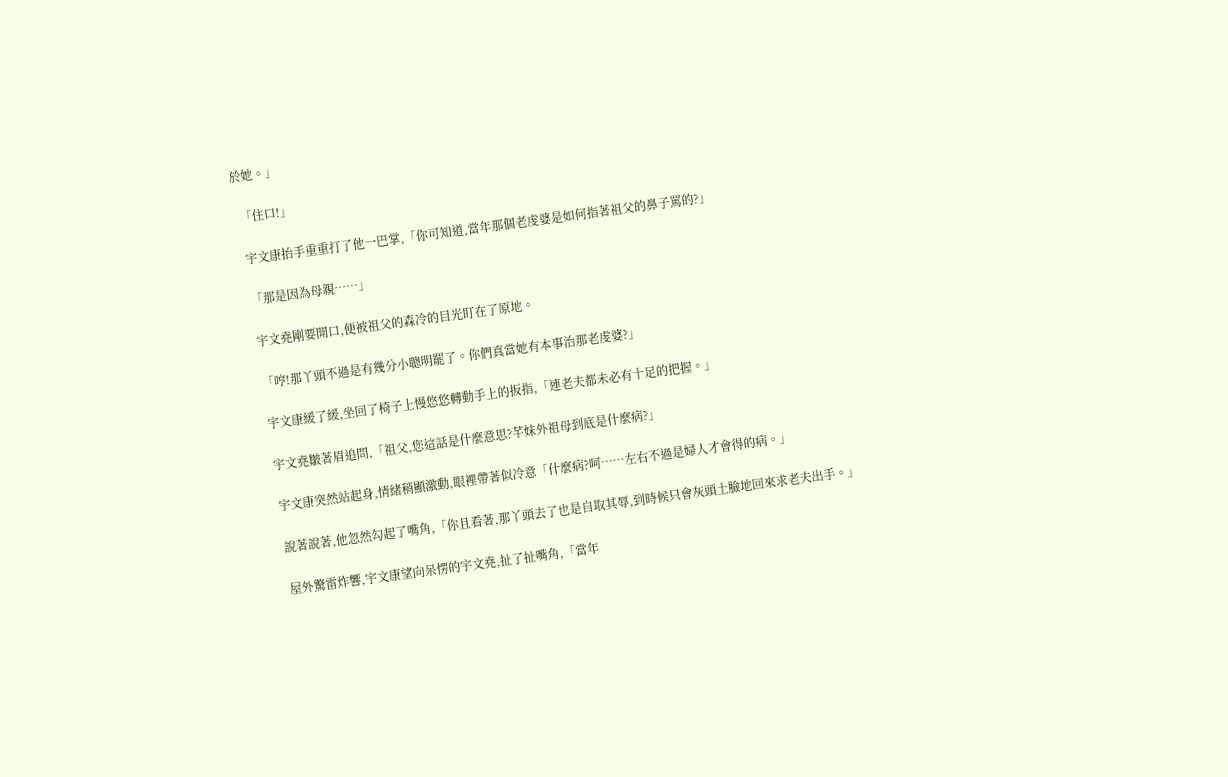於她。」

  「住口!」

  宇文康抬手重重打了他一巴掌,「你可知道,當年那個老虔婆是如何指著祖父的鼻子罵的?」

  「那是因為母親……」

  宇文堯剛要開口,便被祖父的森冷的目光盯在了原地。

  「哼!那丫頭不過是有幾分小聰明罷了。你們真當她有本事治那老虔婆?」

  宇文康緩了緩,坐回了椅子上慢悠悠轉動手上的扳指,「連老夫都未必有十足的把握。」

  宇文堯皺著眉追問,「祖父,您這話是什麼意思?芊妹外祖母到底是什麼病?」

  宇文康突然站起身,情緒稍顯激動,眼裡帶著似冷意「什麼病?呵……左右不過是婦人才會得的病。」

  說著說著,他忽然勾起了嘴角,「你且看著,那丫頭去了也是自取其辱,到時候只會灰頭土臉地回來求老夫出手。」

  屋外驚雷炸響,宇文康望向呆愣的宇文堯,扯了扯嘴角,「當年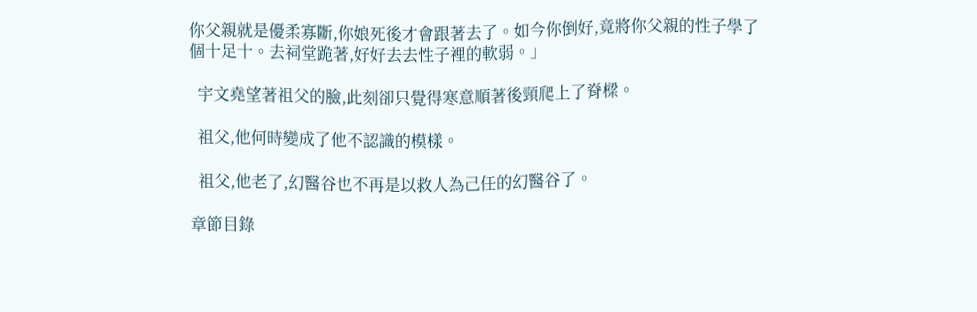你父親就是優柔寡斷,你娘死後才會跟著去了。如今你倒好,竟將你父親的性子學了個十足十。去祠堂跪著,好好去去性子裡的軟弱。」

  宇文堯望著祖父的臉,此刻卻只覺得寒意順著後頸爬上了脊樑。

  祖父,他何時變成了他不認識的模樣。

  祖父,他老了,幻醫谷也不再是以救人為己任的幻醫谷了。

章節目錄